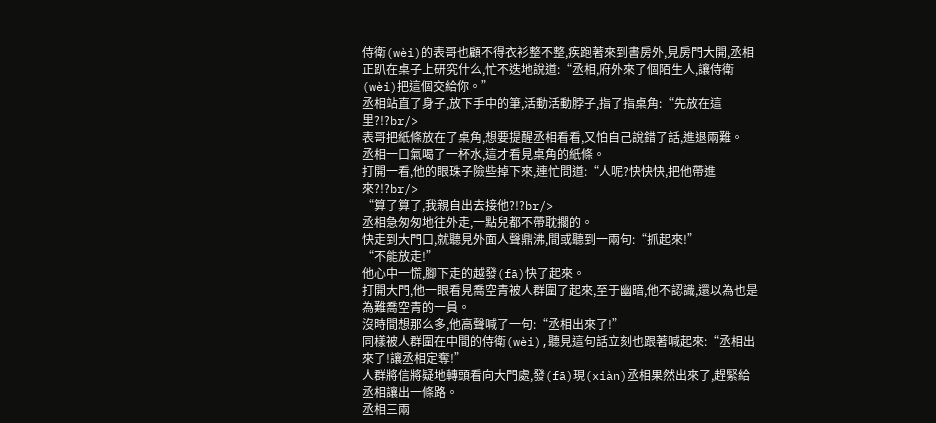侍衛(wèi)的表哥也顧不得衣衫整不整,疾跑著來到書房外,見房門大開,丞相正趴在桌子上研究什么,忙不迭地說道:“丞相,府外來了個陌生人,讓侍衛(wèi)把這個交給你。”
丞相站直了身子,放下手中的筆,活動活動脖子,指了指桌角:“先放在這里?!?br/>
表哥把紙條放在了桌角,想要提醒丞相看看,又怕自己說錯了話,進退兩難。
丞相一口氣喝了一杯水,這才看見桌角的紙條。
打開一看,他的眼珠子險些掉下來,連忙問道:“人呢?快快快,把他帶進來?!?br/>
“算了算了,我親自出去接他?!?br/>
丞相急匆匆地往外走,一點兒都不帶耽擱的。
快走到大門口,就聽見外面人聲鼎沸,間或聽到一兩句:“抓起來!”
“不能放走!”
他心中一慌,腳下走的越發(fā)快了起來。
打開大門,他一眼看見喬空青被人群圍了起來,至于幽暗,他不認識,還以為也是為難喬空青的一員。
沒時間想那么多,他高聲喊了一句:“丞相出來了!”
同樣被人群圍在中間的侍衛(wèi),聽見這句話立刻也跟著喊起來:“丞相出來了!讓丞相定奪!”
人群將信將疑地轉頭看向大門處,發(fā)現(xiàn)丞相果然出來了,趕緊給丞相讓出一條路。
丞相三兩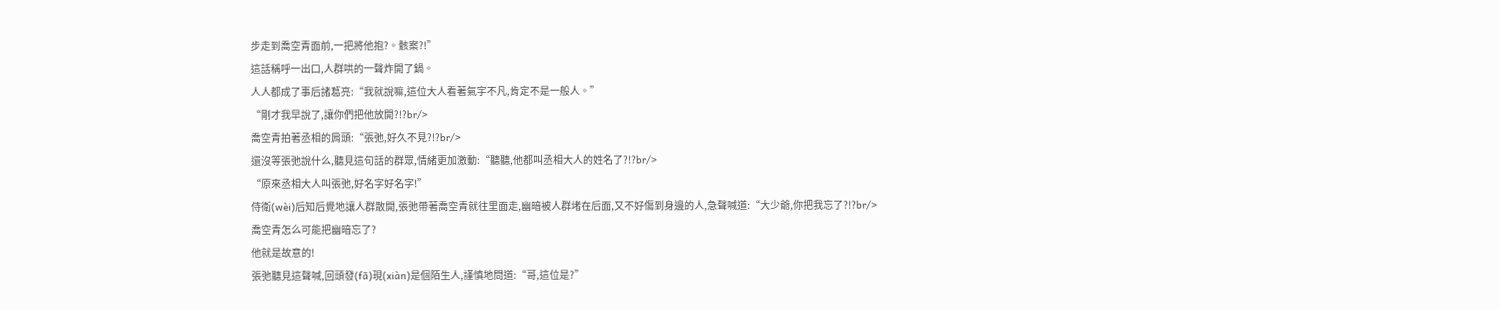步走到喬空青面前,一把將他抱?。骸案?!”
這話稱呼一出口,人群哄的一聲炸開了鍋。
人人都成了事后諸葛亮:“我就說嘛,這位大人看著氣宇不凡,肯定不是一般人。”
“剛才我早說了,讓你們把他放開?!?br/>
喬空青拍著丞相的肩頭:“張弛,好久不見?!?br/>
還沒等張弛說什么,聽見這句話的群眾,情緒更加激動:“聽聽,他都叫丞相大人的姓名了?!?br/>
“原來丞相大人叫張弛,好名字好名字!”
侍衛(wèi)后知后覺地讓人群散開,張弛帶著喬空青就往里面走,幽暗被人群堵在后面,又不好傷到身邊的人,急聲喊道:“大少爺,你把我忘了?!?br/>
喬空青怎么可能把幽暗忘了?
他就是故意的!
張弛聽見這聲喊,回頭發(fā)現(xiàn)是個陌生人,謹慎地問道:“哥,這位是?”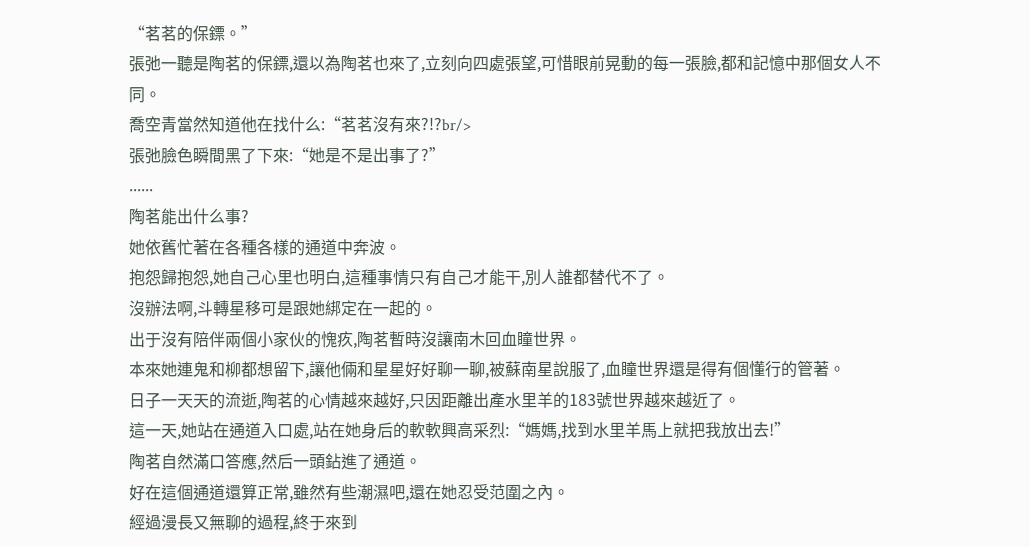“茗茗的保鏢。”
張弛一聽是陶茗的保鏢,還以為陶茗也來了,立刻向四處張望,可惜眼前晃動的每一張臉,都和記憶中那個女人不同。
喬空青當然知道他在找什么:“茗茗沒有來?!?br/>
張弛臉色瞬間黑了下來:“她是不是出事了?”
......
陶茗能出什么事?
她依舊忙著在各種各樣的通道中奔波。
抱怨歸抱怨,她自己心里也明白,這種事情只有自己才能干,別人誰都替代不了。
沒辦法啊,斗轉星移可是跟她綁定在一起的。
出于沒有陪伴兩個小家伙的愧疚,陶茗暫時沒讓南木回血瞳世界。
本來她連鬼和柳都想留下,讓他倆和星星好好聊一聊,被蘇南星說服了,血瞳世界還是得有個懂行的管著。
日子一天天的流逝,陶茗的心情越來越好,只因距離出產水里羊的183號世界越來越近了。
這一天,她站在通道入口處,站在她身后的軟軟興高采烈:“媽媽,找到水里羊馬上就把我放出去!”
陶茗自然滿口答應,然后一頭鉆進了通道。
好在這個通道還算正常,雖然有些潮濕吧,還在她忍受范圍之內。
經過漫長又無聊的過程,終于來到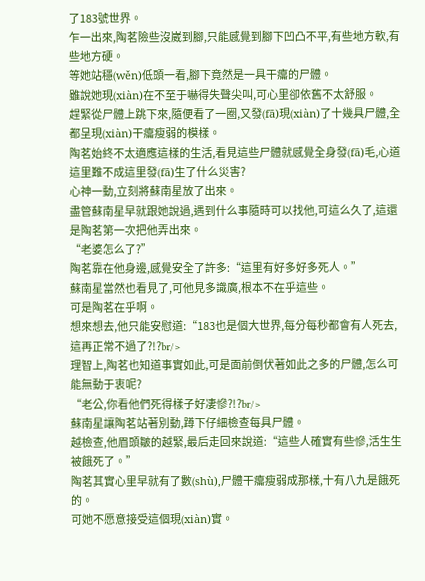了183號世界。
乍一出來,陶茗險些沒崴到腳,只能感覺到腳下凹凸不平,有些地方軟,有些地方硬。
等她站穩(wěn)低頭一看,腳下竟然是一具干癟的尸體。
雖說她現(xiàn)在不至于嚇得失聲尖叫,可心里卻依舊不太舒服。
趕緊從尸體上跳下來,隨便看了一圈,又發(fā)現(xiàn)了十幾具尸體,全都呈現(xiàn)干癟瘦弱的模樣。
陶茗始終不太適應這樣的生活,看見這些尸體就感覺全身發(fā)毛,心道這里難不成這里發(fā)生了什么災害?
心神一動,立刻將蘇南星放了出來。
盡管蘇南星早就跟她說過,遇到什么事隨時可以找他,可這么久了,這還是陶茗第一次把他弄出來。
“老婆怎么了?”
陶茗靠在他身邊,感覺安全了許多:“這里有好多好多死人。”
蘇南星當然也看見了,可他見多識廣,根本不在乎這些。
可是陶茗在乎啊。
想來想去,他只能安慰道:“183也是個大世界,每分每秒都會有人死去,這再正常不過了?!?br/>
理智上,陶茗也知道事實如此,可是面前倒伏著如此之多的尸體,怎么可能無動于衷呢?
“老公,你看他們死得樣子好凄慘?!?br/>
蘇南星讓陶茗站著別動,蹲下仔細檢查每具尸體。
越檢查,他眉頭皺的越緊,最后走回來說道:“這些人確實有些慘,活生生被餓死了。”
陶茗其實心里早就有了數(shù),尸體干癟瘦弱成那樣,十有八九是餓死的。
可她不愿意接受這個現(xiàn)實。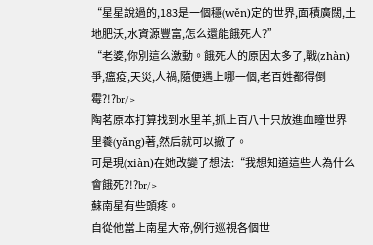“星星說過的,183是一個穩(wěn)定的世界,面積廣闊,土地肥沃,水資源豐富,怎么還能餓死人?”
“老婆,你別這么激動。餓死人的原因太多了,戰(zhàn)爭,瘟疫,天災,人禍,隨便遇上哪一個,老百姓都得倒霉?!?br/>
陶茗原本打算找到水里羊,抓上百八十只放進血瞳世界里養(yǎng)著,然后就可以撤了。
可是現(xiàn)在她改變了想法:“我想知道這些人為什么會餓死?!?br/>
蘇南星有些頭疼。
自從他當上南星大帝,例行巡視各個世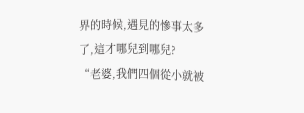界的時候,遇見的慘事太多了,這才哪兒到哪兒?
“老婆,我們四個從小就被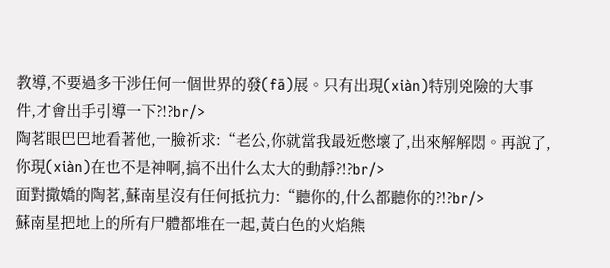教導,不要過多干涉任何一個世界的發(fā)展。只有出現(xiàn)特別兇險的大事件,才會出手引導一下?!?br/>
陶茗眼巴巴地看著他,一臉祈求:“老公,你就當我最近憋壞了,出來解解悶。再說了,你現(xiàn)在也不是神啊,搞不出什么太大的動靜?!?br/>
面對撒嬌的陶茗,蘇南星沒有任何抵抗力:“聽你的,什么都聽你的?!?br/>
蘇南星把地上的所有尸體都堆在一起,黃白色的火焰熊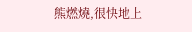熊燃燒,很快地上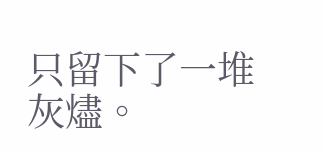只留下了一堆灰燼。